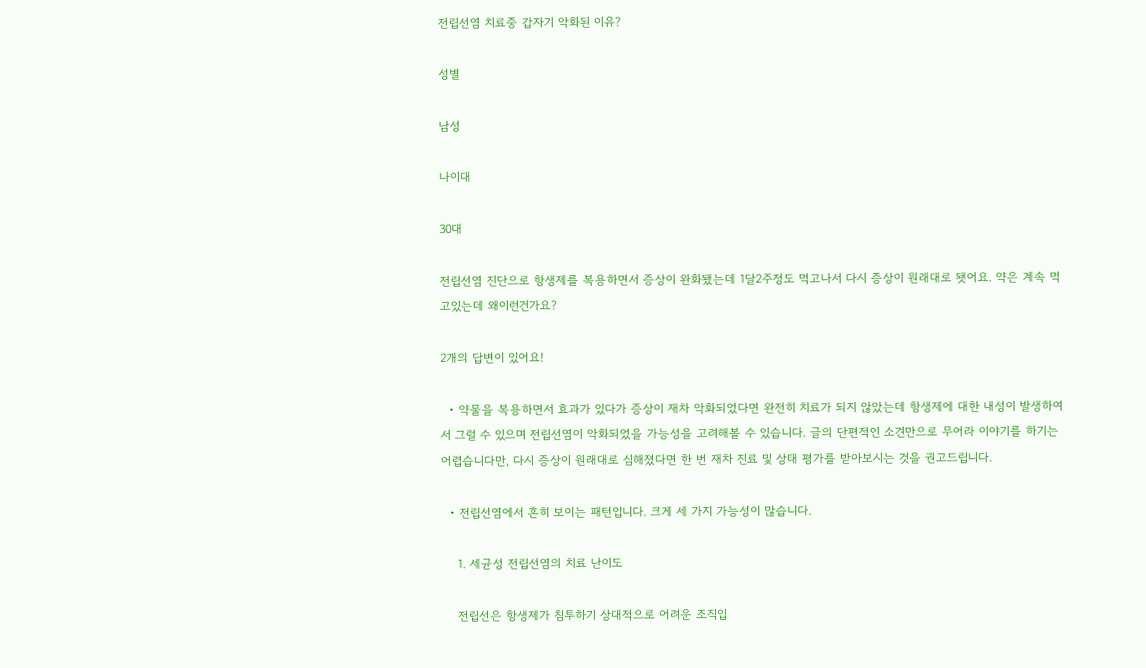전립선염 치료중 갑자기 악화된 이유?

성별

남성

나이대

30대

전립선염 진단으로 항생제를 복용하면서 증상이 완화됐는데 1달2주정도 먹고나서 다시 증상이 원래대로 됏어요. 약은 계속 먹고있는데 왜이런건가요?

2개의 답변이 있어요!

  • 약물을 복용하면서 효과가 있다가 증상이 재차 악화되었다면 완전히 치료가 되지 않았는데 항생제에 대한 내성이 발생하여서 그럴 수 있으며 전립선염이 악화되었을 가능성을 고려해볼 수 있습니다. 글의 단편적인 소견만으로 무어라 이야기를 하기는 어렵습니다만, 다시 증상이 원래대로 심해졌다면 한 번 재차 진료 및 상태 평가를 받아보시는 것을 권고드립니다.

  • 전립선염에서 흔히 보이는 패턴입니다. 크게 세 가지 가능성이 많습니다.

    1. 세균성 전립선염의 치료 난이도

    전립선은 항생제가 침투하기 상대적으로 어려운 조직입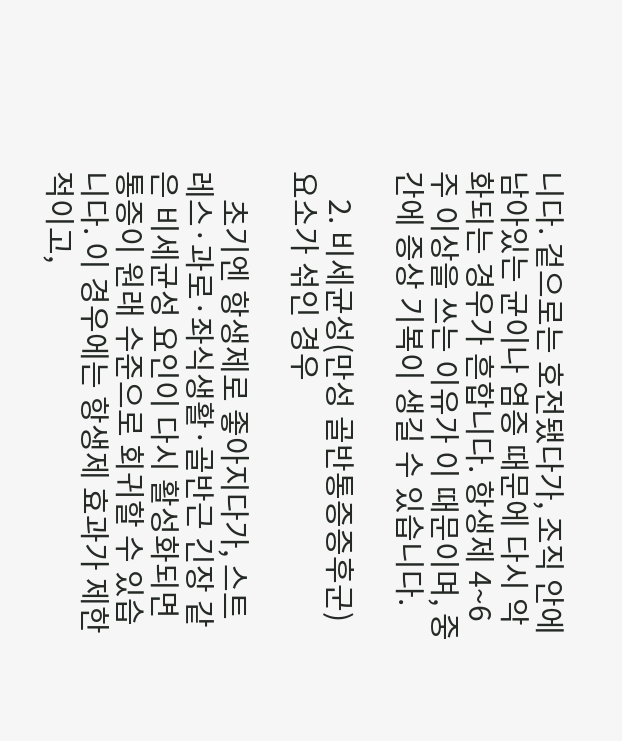니다. 겉으로는 호전됐다가, 조직 안에 남아있는 균이나 염증 때문에 다시 악화되는 경우가 흔합니다. 항생제 4~6주 이상을 쓰는 이유가 이 때문이며, 중간에 증상 기복이 생길 수 있습니다.

    2. 비세균성(만성 골반통증증후군) 요소가 섞인 경우

    초기엔 항생제로 좋아지다가, 스트레스·과로·좌식생활·골반근 긴장 같은 비세균성 요인이 다시 활성화되면 통증이 원래 수준으로 회귀할 수 있습니다. 이 경우에는 항생제 효과가 제한적이고,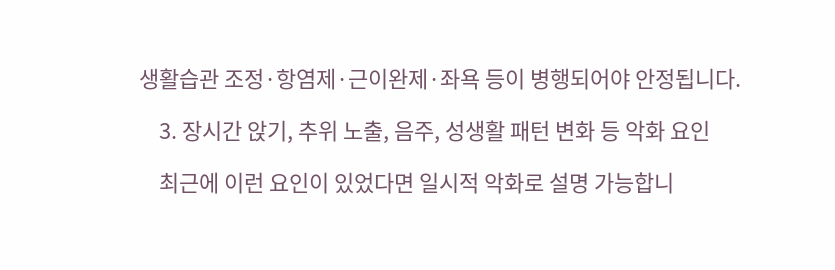생활습관 조정·항염제·근이완제·좌욕 등이 병행되어야 안정됩니다.

    3. 장시간 앉기, 추위 노출, 음주, 성생활 패턴 변화 등 악화 요인

    최근에 이런 요인이 있었다면 일시적 악화로 설명 가능합니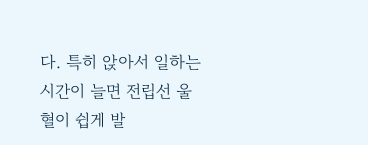다. 특히 앉아서 일하는 시간이 늘면 전립선 울혈이 쉽게 발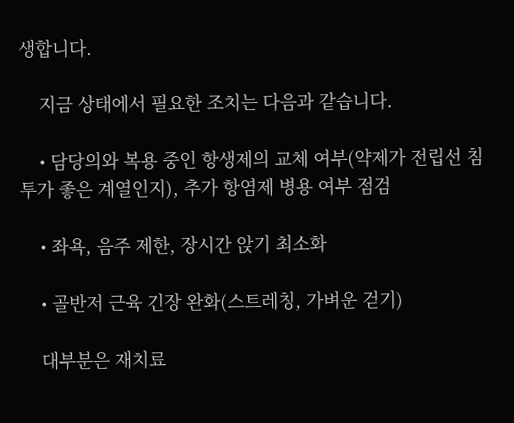생합니다.

    지금 상태에서 필요한 조치는 다음과 같습니다.

    • 담당의와 복용 중인 항생제의 교체 여부(약제가 전립선 침투가 좋은 계열인지), 추가 항염제 병용 여부 점검

    • 좌욕, 음주 제한, 장시간 앉기 최소화

    • 골반저 근육 긴장 완화(스트레칭, 가벼운 걷기)

    대부분은 재치료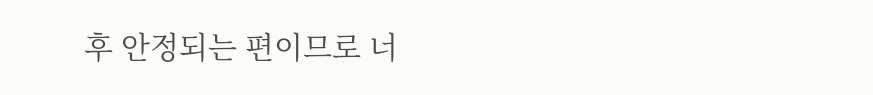후 안정되는 편이므로 너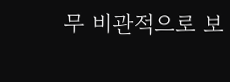무 비관적으로 보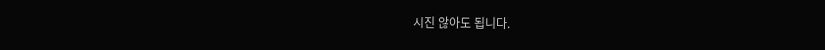시진 않아도 됩니다.